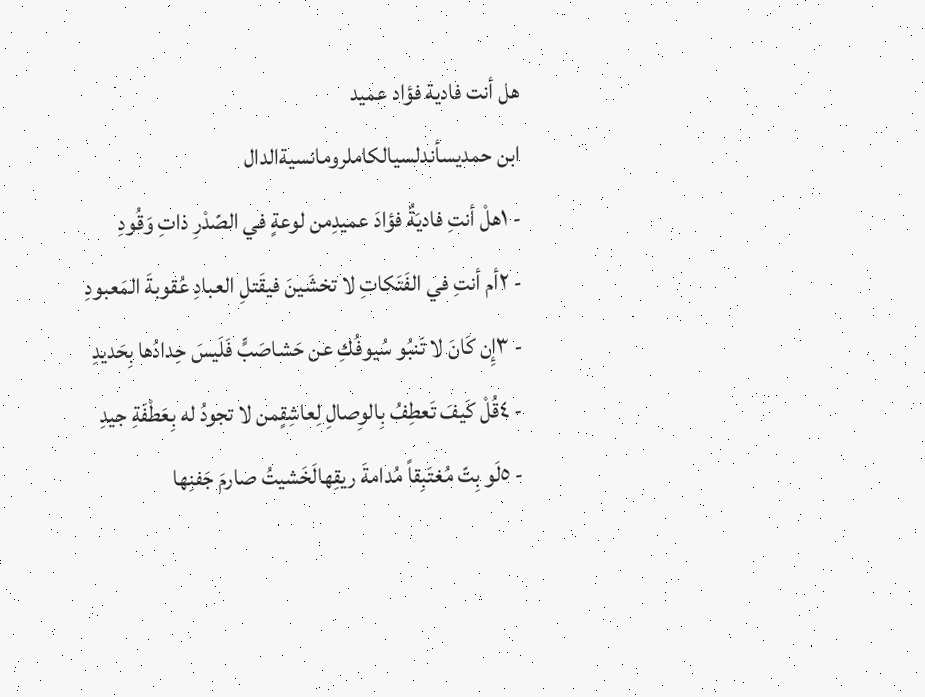هل أنت فادية فؤاد عميد
ابن حمديسأندلسيالكاملرومانسيةالدال
- ١هلْ أنتِ فاديَةٌ فؤادَ عميدِمن لوعةٍ في الصّدْرِ ذاتِ وَقُودِ
- ٢أم أنتِ في الفَتَكاتِ لا تخشَينَ فيقَتلِ العبادِ عُقوبةَ المَعبودِ
- ٣إِن كَانَ لا تَنبُو سُيوفُكِ عن حَشاصَبٍّ فَلَيسَ حِدادُها بِحَديدِ
- ٤قُلْ كَيفَ تَعطِفُ بِالوِصالِ لِعاشِقٍمن لا تجودُ له بِعَطْفَةِ جيدِ
- ٥لَو بِتّ مُغتَبِقاً مُدامةَ ريقِهالَخَشيتُ صارمَ جَفنِها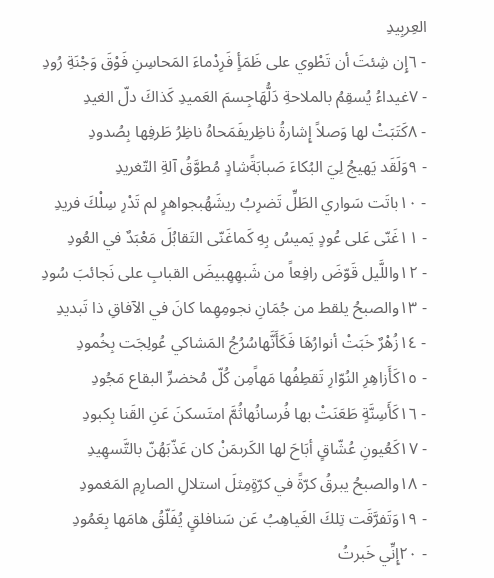العِربِيدِ
- ٦إِن شِئتَ أن تَطْوي على ظَمَأٍ فَرِدْماءَ المَحاسِنِ فَوْقَ وَجْنَةِ رُودِ
- ٧غيداءُ يُسقِمُ بالملاحةِ دَلُّهَاجِسمَ العَميدِ كَذاكَ دلّ الغيدِ
- ٨كَتَبَتْ لها وَصلاً إِشارةُ ناظِريفَمَحاهُ ناظِرُ طَرفِها بِصُدودِ
- ٩وَلَقَد يَهيجُ لِيَ البُكاءَ صَبابَةًشادٍ مُطوَّقُ آلةِ التّغريدِ
- ١٠باتَت سَواري الطَلِّ تَضرِبُ ريشَهُبجواهرٍ لم تَدْرِ سِلْكَ فريدِ
- ١١غَنّى عَلى عُودٍ يَميسُ بِهِ كَماغَنّى التَقابُلَ مَعْبَدٌ في العُودِ
- ١٢واللَّيل قَوّضَ رافِعاً من شَبهِهِبيضَ القبابِ على نَجائبَ سُودِ
- ١٣والصبحُ يلقط من جُمَانِ نجومِهِما كانَ في الآفاقِ ذا تَبديدِ
- ١٤زُهْرٌ خَبَتْ أنوارُهَا فَكَأَنَّهاسُرُجُ المَشاكي عُولِجَت بِخُمودِ
- ١٥كَأَزاهِرِ النُوّارِ تَقطِفُها مَهاًمِن كُلّ مُخضرِّ البقاع مَجُودِ
- ١٦كَأَسِنَّةٍ طَعَنَتْ بها فُرسانُهاثُمَّ امتَسكنَ عَنِ القَنا بِكبودِ
- ١٧كَعُيونِ عُشّاقٍ أبَاحَ لها الكَرىمَنْ كان عَذّبَهُنّ بالتَّسهِيدِ
- ١٨والصبحُ يبرقُ كرّةً في كرّةٍمِثلَ استلالِ الصارِمِ المَغمودِ
- ١٩وَتَفرَّقَت تِلكَ الغَياهِبُ عَن سَنافلقٍ يُفَلّقُ هامَها بِعَمُودِ
- ٢٠إِنِّي خَبرتُ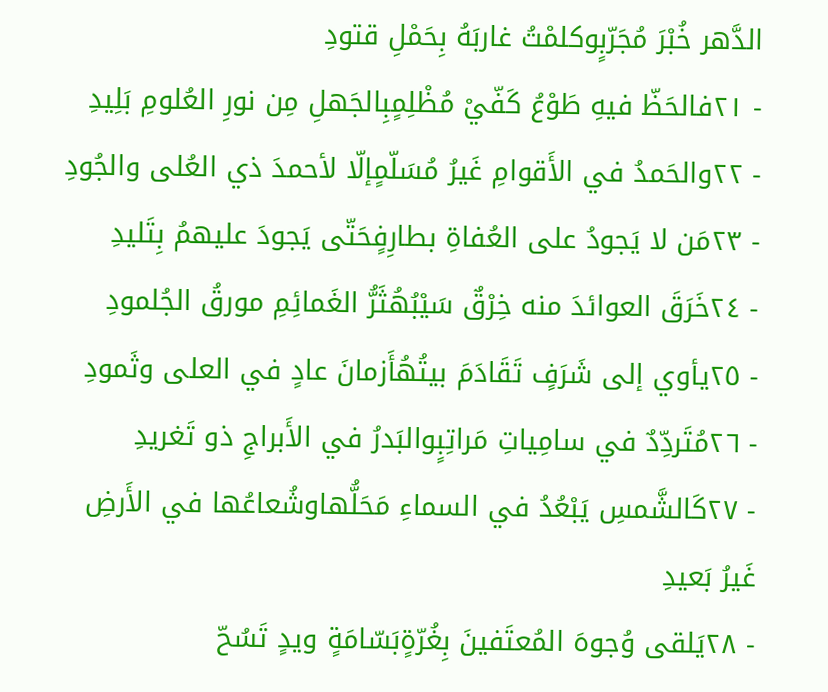الدَّهر خُبْرَ مُجَرّبٍوكلمْتُ غاربَهُ بِحَمْلِ قتودِ
- ٢١فالحَظّ فيهِ طَوْعُ كَفّيْ مُظْلِمٍبِالجَهلِ مِن نورِ العُلومِ بَلِيدِ
- ٢٢والحَمدُ في الأَقوامِ غَيرُ مُسَلّمٍإلّا لأحمدَ ذي العُلى والجُودِ
- ٢٣مَن لا يَجودُ على العُفاةِ بطارِفٍحَتّى يَجودَ عليهمُ بِتَليدِ
- ٢٤خَرَقَ العوائدَ منه خِرْقٌ سَيْبُهُثَرُّ الغَمائِمِ مورقُ الجُلمودِ
- ٢٥يأوي إلى شَرَفٍ تَقَادَمَ بيتُهُأَزمانَ عادٍ في العلى وثَمودِ
- ٢٦مُتَردِّدٌ في سامِياتِ مَراتِبٍوالبَدرُ في الأَبراجِ ذو تَغريدِ
- ٢٧كَالشَّمسِ يَبْعُدُ في السماءِ مَحَلُّهاوشُعاعُها في الأَرضِ غَيرُ بَعيدِ
- ٢٨يَلقى وُجوهَ المُعتَفينَ بِغُرّةٍبَسّامَةٍ ويدٍ تَسُحّ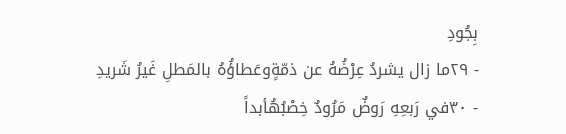بِجُودِ
- ٢٩ما زال يشردُ عِرْضُهُ عن ذمّةٍوعَطاؤُهُ بالمَطلِ غَيرُ شَريدِ
- ٣٠في رَبعِهِ رَوضٌ مَرُودٌ خِصْبُهُأبداً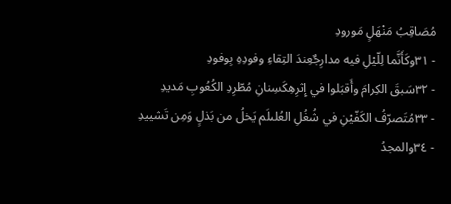مُصَاقِبُ مَنْهَلٍ مَورودِ
- ٣١وكَأَنَّما لِلّيْلِ فيه مدارِجٌعِندَ التِقاءِ وفودِهِ بِوفودِ
- ٣٢سَبقَ الكِرامَ وأَقبَلوا في إِثرِهِكَسِنانِ مُطّرِدِ الكُعُوبِ مَديدِ
- ٣٣مُتَصرّفُ الكَفّيْنِ في شُغُلِ العُلىلَم يَخلُ من بَذلٍ وَمِن تَشييدِ
- ٣٤والمجدُ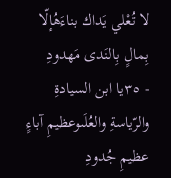لا تُعْلي يَداك بناءَهُإلّا بِمالٍ بِالنَدى مَهدودِ
- ٣٥يا ابن السيادةِ والرّياسةِ والعُلَىوعظيمِ آباءٍ عظيمِ جُدودِ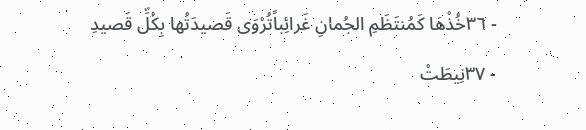- ٣٦خُذْهَا كَمُنتَظَمِ الجُمانِ غَرائِباًتُرْوَى قَصيدَتُها بِكُلِّ قَصيدِ
- ٣٧نِيطَتْ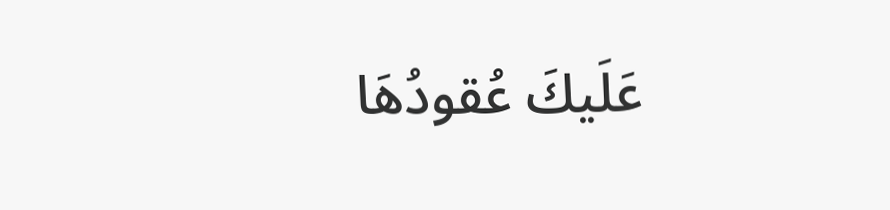عَلَيكَ عُقودُهَا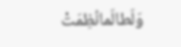وَلَطالَمانُظِمَتْ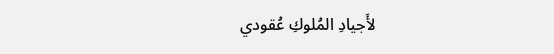لأَجيادِ المُلوكِ عُقودي